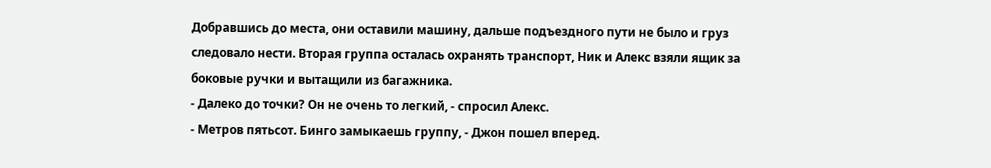Добравшись до места, они оставили машину, дальше подъездного пути не было и груз следовало нести. Вторая группа осталась охранять транспорт, Ник и Алекс взяли ящик за боковые ручки и вытащили из багажника.
- Далеко до точки? Он не очень то легкий, - спросил Алекс.
- Метров пятьсот. Бинго замыкаешь группу, - Джон пошел вперед.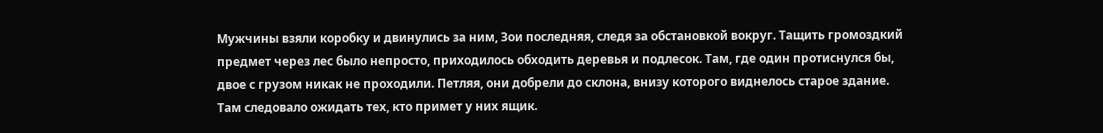Мужчины взяли коробку и двинулись за ним, Зои последняя, следя за обстановкой вокруг. Тащить громоздкий предмет через лес было непросто, приходилось обходить деревья и подлесок. Там, где один протиснулся бы, двое с грузом никак не проходили. Петляя, они добрели до склона, внизу которого виднелось старое здание. Там следовало ожидать тех, кто примет у них ящик.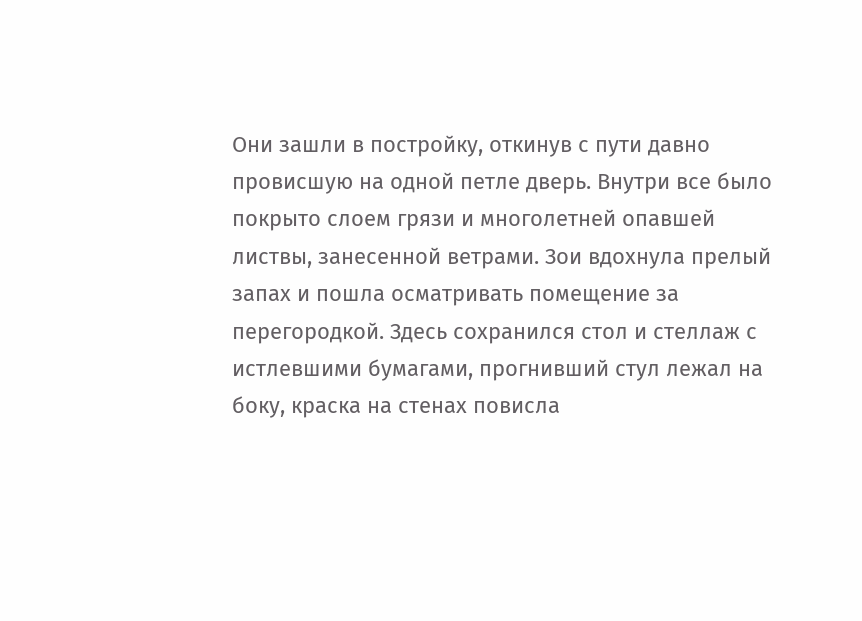Они зашли в постройку, откинув с пути давно провисшую на одной петле дверь. Внутри все было покрыто слоем грязи и многолетней опавшей листвы, занесенной ветрами. Зои вдохнула прелый запах и пошла осматривать помещение за перегородкой. Здесь сохранился стол и стеллаж с истлевшими бумагами, прогнивший стул лежал на боку, краска на стенах повисла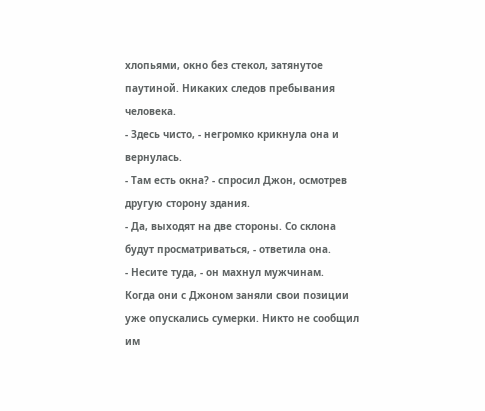хлопьями, окно без стекол, затянутое паутиной. Никаких следов пребывания человека.
- Здесь чисто, - негромко крикнула она и вернулась.
- Там есть окна? - спросил Джон, осмотрев другую сторону здания.
- Да, выходят на две стороны. Со склона будут просматриваться, - ответила она.
- Несите туда, - он махнул мужчинам.
Когда они с Джоном заняли свои позиции уже опускались сумерки. Никто не сообщил им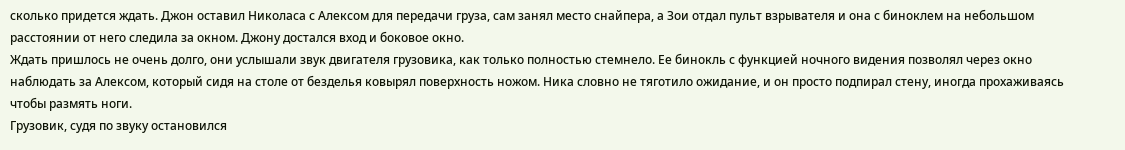сколько придется ждать. Джон оставил Николаса с Алексом для передачи груза, сам занял место снайпера, а Зои отдал пульт взрывателя и она с биноклем на небольшом расстоянии от него следила за окном. Джону достался вход и боковое окно.
Ждать пришлось не очень долго, они услышали звук двигателя грузовика, как только полностью стемнело. Ее бинокль с функцией ночного видения позволял через окно наблюдать за Алексом, который сидя на столе от безделья ковырял поверхность ножом. Ника словно не тяготило ожидание, и он просто подпирал стену, иногда прохаживаясь чтобы размять ноги.
Грузовик, судя по звуку остановился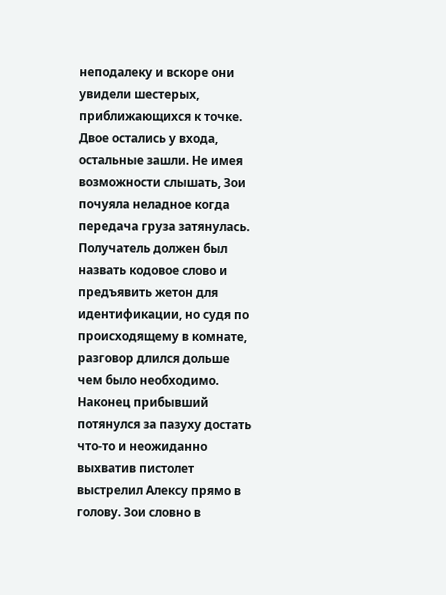неподалеку и вскоре они увидели шестерых, приближающихся к точке. Двое остались у входа, остальные зашли. Не имея возможности слышать, Зои почуяла неладное когда передача груза затянулась.
Получатель должен был назвать кодовое слово и предъявить жетон для идентификации, но судя по происходящему в комнате, разговор длился дольше чем было необходимо. Наконец прибывший потянулся за пазуху достать что-то и неожиданно выхватив пистолет выстрелил Алексу прямо в голову. Зои словно в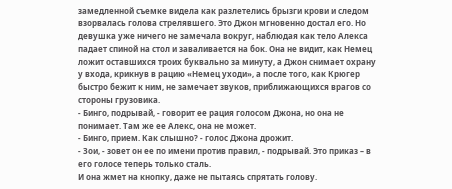замедленной съемке видела как разлетелись брызги крови и следом взорвалась голова стрелявшего. Это Джон мгновенно достал его. Но девушка уже ничего не замечала вокруг, наблюдая как тело Алекса падает спиной на стол и заваливается на бок. Она не видит, как Немец ложит оставшихся троих буквально за минуту, а Джон снимает охрану у входа, крикнув в рацию «Немец уходи», а после того, как Крюгер быстро бежит к ним, не замечает звуков, приближающихся врагов со стороны грузовика.
- Бинго, подрывай, - говорит ее рация голосом Джона, но она не понимает. Там же ее Алекс, она не может.
- Бинго, прием. Как слышно? - голос Джона дрожит.
- Зои, - зовет он ее по имени против правил, - подрывай. Это приказ – в его голосе теперь только сталь.
И она жмет на кнопку, даже не пытаясь спрятать голову.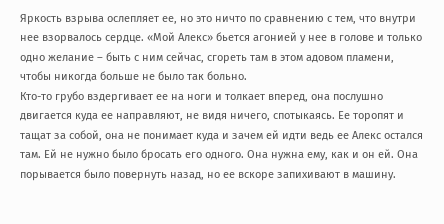Яркость взрыва ослепляет ее, но это ничто по сравнению с тем, что внутри нее взорвалось сердце. «Мой Алекс» бьется агонией у нее в голове и только одно желание – быть с ним сейчас, сгореть там в этом адовом пламени, чтобы никогда больше не было так больно.
Кто-то грубо вздергивает ее на ноги и толкает вперед, она послушно двигается куда ее направляют, не видя ничего, спотыкаясь. Ее торопят и тащат за собой, она не понимает куда и зачем ей идти ведь ее Алекс остался там. Ей не нужно было бросать его одного. Она нужна ему, как и он ей. Она порывается было повернуть назад, но ее вскоре запихивают в машину.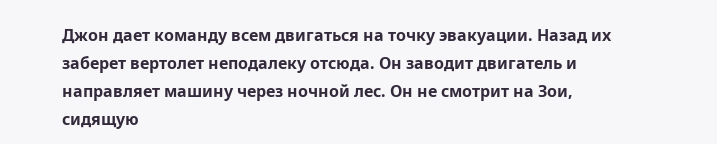Джон дает команду всем двигаться на точку эвакуации. Назад их заберет вертолет неподалеку отсюда. Он заводит двигатель и направляет машину через ночной лес. Он не смотрит на Зои, сидящую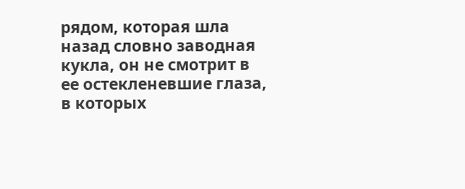рядом, которая шла назад словно заводная кукла, он не смотрит в ее остекленевшие глаза, в которых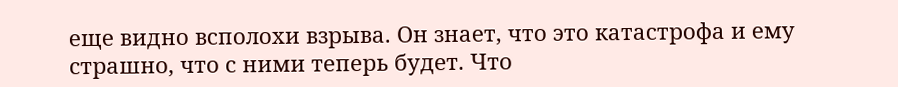еще видно всполохи взрыва. Он знает, что это катастрофа и ему страшно, что с ними теперь будет. Что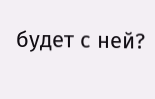будет с ней?